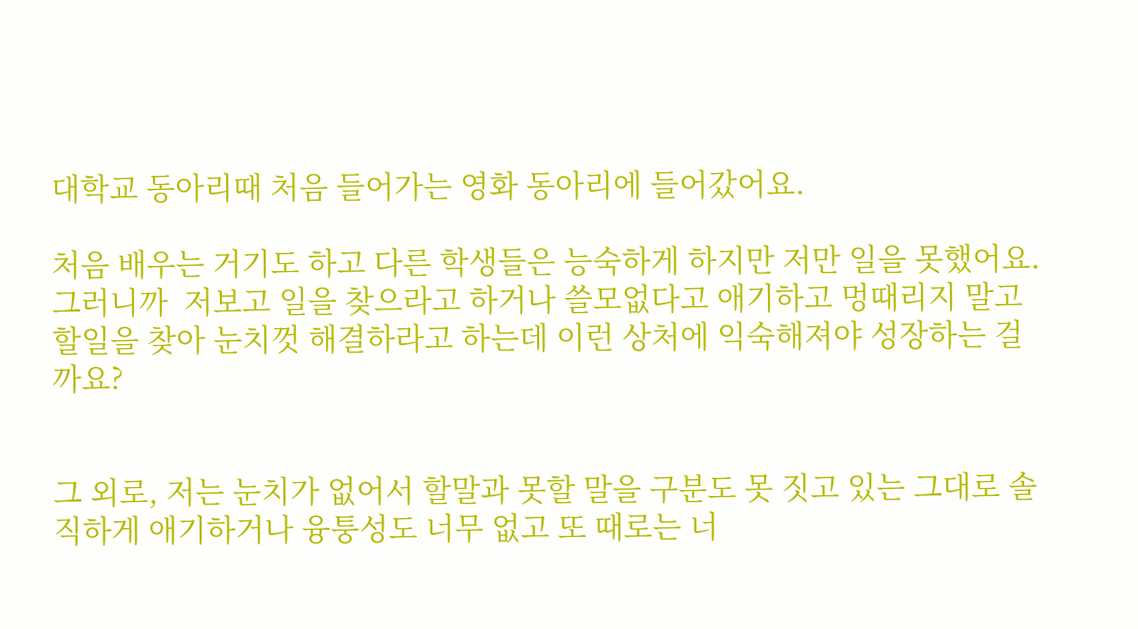대학교 동아리때 처음 들어가는 영화 동아리에 들어갔어요.

처음 배우는 거기도 하고 다른 학생들은 능숙하게 하지만 저만 일을 못했어요. 그러니까  저보고 일을 찾으라고 하거나 쓸모없다고 애기하고 멍때리지 말고 할일을 찾아 눈치껏 해결하라고 하는데 이런 상처에 익숙해져야 성장하는 걸까요?


그 외로, 저는 눈치가 없어서 할말과 못할 말을 구분도 못 짓고 있는 그대로 솔직하게 애기하거나 융퉁성도 너무 없고 또 때로는 너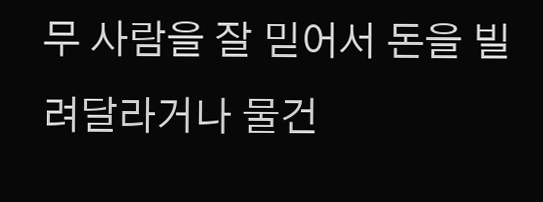무 사람을 잘 믿어서 돈을 빌려달라거나 물건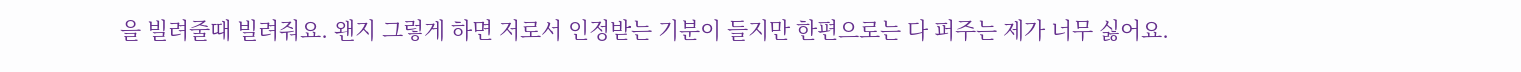을 빌려줄때 빌려줘요. 왠지 그렇게 하면 저로서 인정받는 기분이 들지만 한편으로는 다 퍼주는 제가 너무 싫어요.